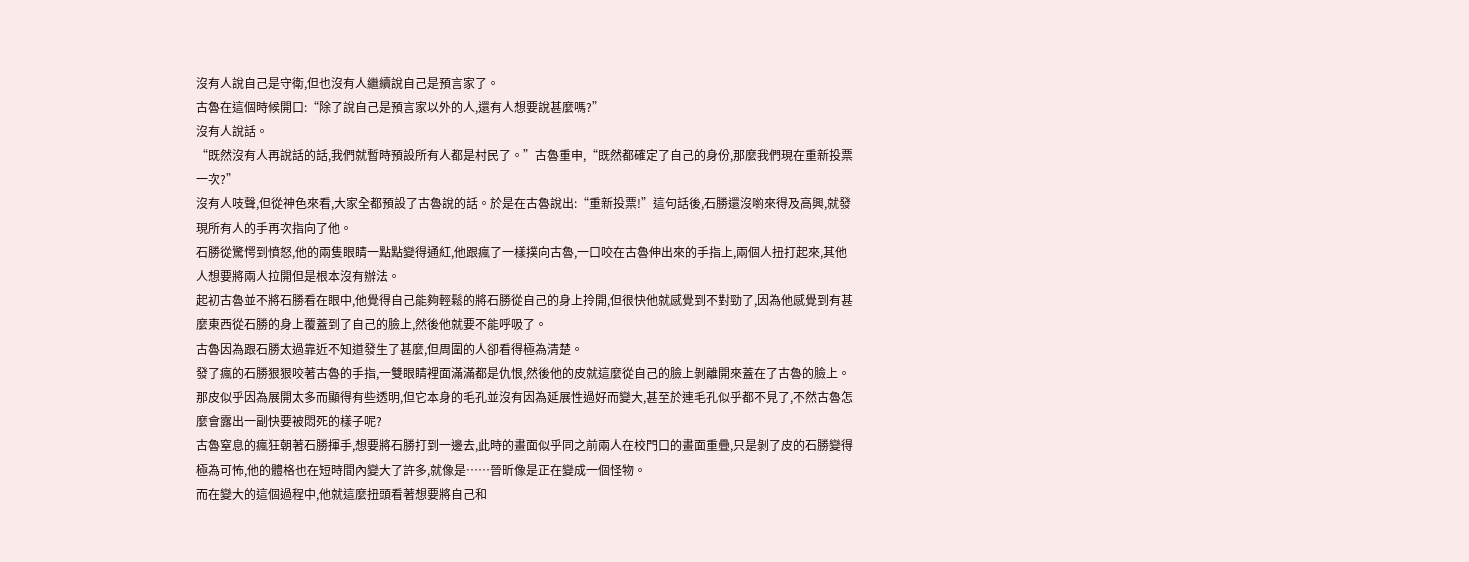沒有人說自己是守衛,但也沒有人繼續說自己是預言家了。
古魯在這個時候開口:“除了說自己是預言家以外的人,還有人想要說甚麼嗎?”
沒有人說話。
“既然沒有人再說話的話,我們就暫時預設所有人都是村民了。”古魯重申,“既然都確定了自己的身份,那麼我們現在重新投票一次?”
沒有人吱聲,但從神色來看,大家全都預設了古魯說的話。於是在古魯說出:“重新投票!”這句話後,石勝還沒喲來得及高興,就發現所有人的手再次指向了他。
石勝從驚愕到憤怒,他的兩隻眼睛一點點變得通紅,他跟瘋了一樣撲向古魯,一口咬在古魯伸出來的手指上,兩個人扭打起來,其他人想要將兩人拉開但是根本沒有辦法。
起初古魯並不將石勝看在眼中,他覺得自己能夠輕鬆的將石勝從自己的身上拎開,但很快他就感覺到不對勁了,因為他感覺到有甚麼東西從石勝的身上覆蓋到了自己的臉上,然後他就要不能呼吸了。
古魯因為跟石勝太過靠近不知道發生了甚麼,但周圍的人卻看得極為清楚。
發了瘋的石勝狠狠咬著古魯的手指,一雙眼睛裡面滿滿都是仇恨,然後他的皮就這麼從自己的臉上剝離開來蓋在了古魯的臉上。
那皮似乎因為展開太多而顯得有些透明,但它本身的毛孔並沒有因為延展性過好而變大,甚至於連毛孔似乎都不見了,不然古魯怎麼會露出一副快要被悶死的樣子呢?
古魯窒息的瘋狂朝著石勝揮手,想要將石勝打到一邊去,此時的畫面似乎同之前兩人在校門口的畫面重疊,只是剝了皮的石勝變得極為可怖,他的體格也在短時間內變大了許多,就像是……晉昕像是正在變成一個怪物。
而在變大的這個過程中,他就這麼扭頭看著想要將自己和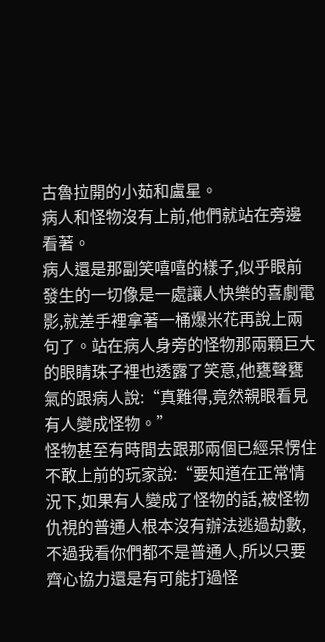古魯拉開的小茹和盧星。
病人和怪物沒有上前,他們就站在旁邊看著。
病人還是那副笑嘻嘻的樣子,似乎眼前發生的一切像是一處讓人快樂的喜劇電影,就差手裡拿著一桶爆米花再說上兩句了。站在病人身旁的怪物那兩顆巨大的眼睛珠子裡也透露了笑意,他甕聲甕氣的跟病人說:“真難得,竟然親眼看見有人變成怪物。”
怪物甚至有時間去跟那兩個已經呆愣住不敢上前的玩家說:“要知道在正常情況下,如果有人變成了怪物的話,被怪物仇視的普通人根本沒有辦法逃過劫數,不過我看你們都不是普通人,所以只要齊心協力還是有可能打過怪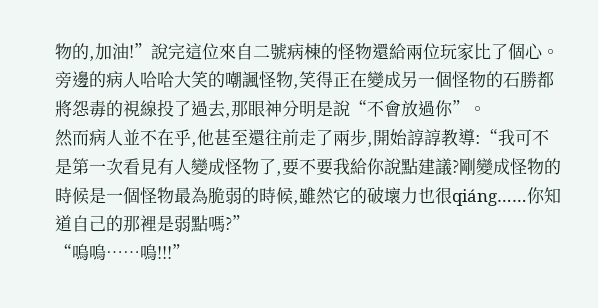物的,加油!”說完這位來自二號病棟的怪物還給兩位玩家比了個心。
旁邊的病人哈哈大笑的嘲諷怪物,笑得正在變成另一個怪物的石勝都將怨毒的視線投了過去,那眼神分明是說“不會放過你”。
然而病人並不在乎,他甚至還往前走了兩步,開始諄諄教導:“我可不是第一次看見有人變成怪物了,要不要我給你說點建議?剛變成怪物的時候是一個怪物最為脆弱的時候,雖然它的破壞力也很qiáng……你知道自己的那裡是弱點嗎?”
“嗚嗚……嗚!!!”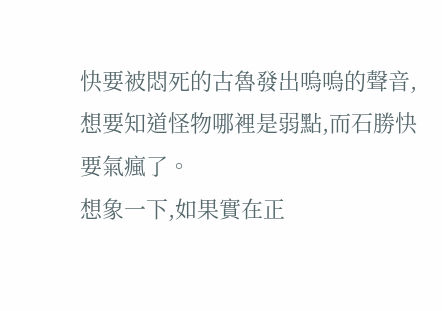快要被悶死的古魯發出嗚嗚的聲音,想要知道怪物哪裡是弱點,而石勝快要氣瘋了。
想象一下,如果實在正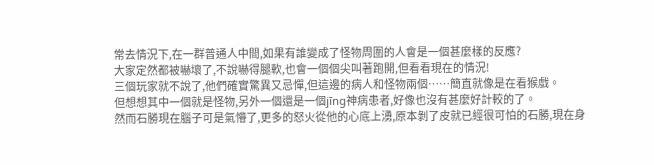常去情況下,在一群普通人中間,如果有誰變成了怪物周圍的人會是一個甚麼樣的反應?
大家定然都被嚇壞了,不說嚇得腿軟,也會一個個尖叫著跑開,但看看現在的情況!
三個玩家就不說了,他們確實驚異又忌憚,但這邊的病人和怪物兩個……簡直就像是在看猴戲。
但想想其中一個就是怪物,另外一個還是一個jīng神病患者,好像也沒有甚麼好計較的了。
然而石勝現在腦子可是氣懵了,更多的怒火從他的心底上湧,原本剝了皮就已經很可怕的石勝,現在身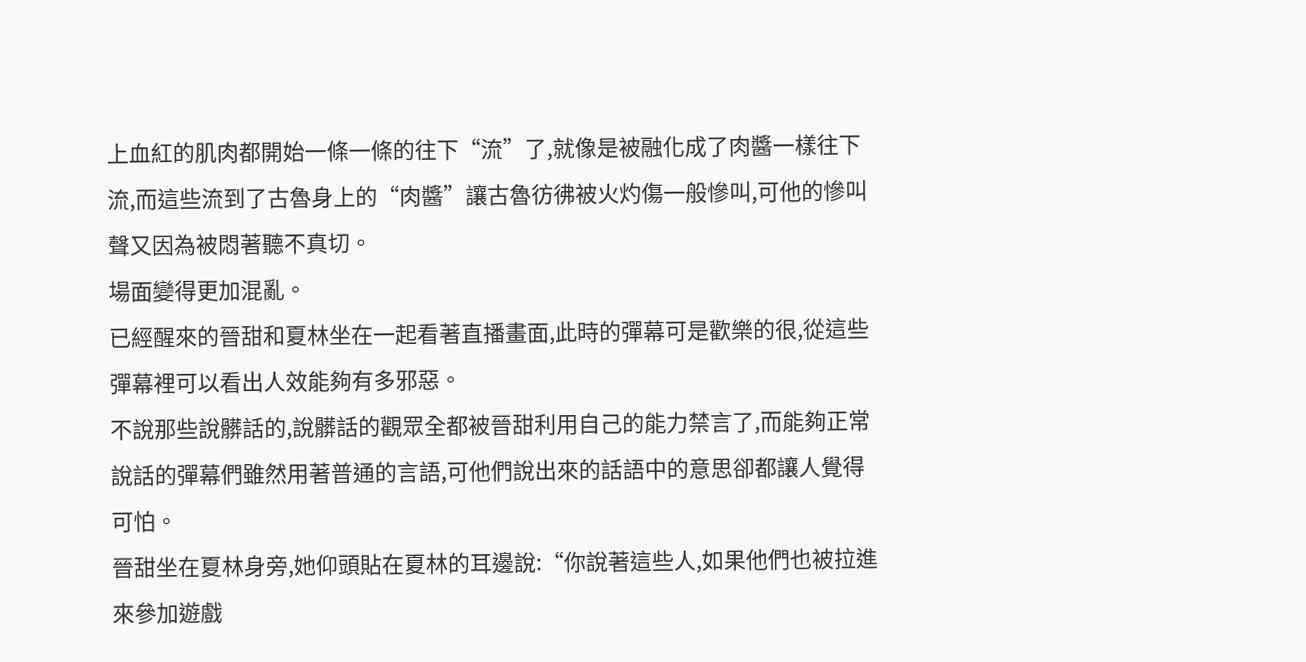上血紅的肌肉都開始一條一條的往下“流”了,就像是被融化成了肉醬一樣往下流,而這些流到了古魯身上的“肉醬”讓古魯彷彿被火灼傷一般慘叫,可他的慘叫聲又因為被悶著聽不真切。
場面變得更加混亂。
已經醒來的晉甜和夏林坐在一起看著直播畫面,此時的彈幕可是歡樂的很,從這些彈幕裡可以看出人效能夠有多邪惡。
不說那些說髒話的,說髒話的觀眾全都被晉甜利用自己的能力禁言了,而能夠正常說話的彈幕們雖然用著普通的言語,可他們說出來的話語中的意思卻都讓人覺得可怕。
晉甜坐在夏林身旁,她仰頭貼在夏林的耳邊說:“你說著這些人,如果他們也被拉進來參加遊戲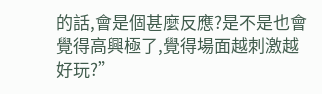的話,會是個甚麼反應?是不是也會覺得高興極了,覺得場面越刺激越好玩?”